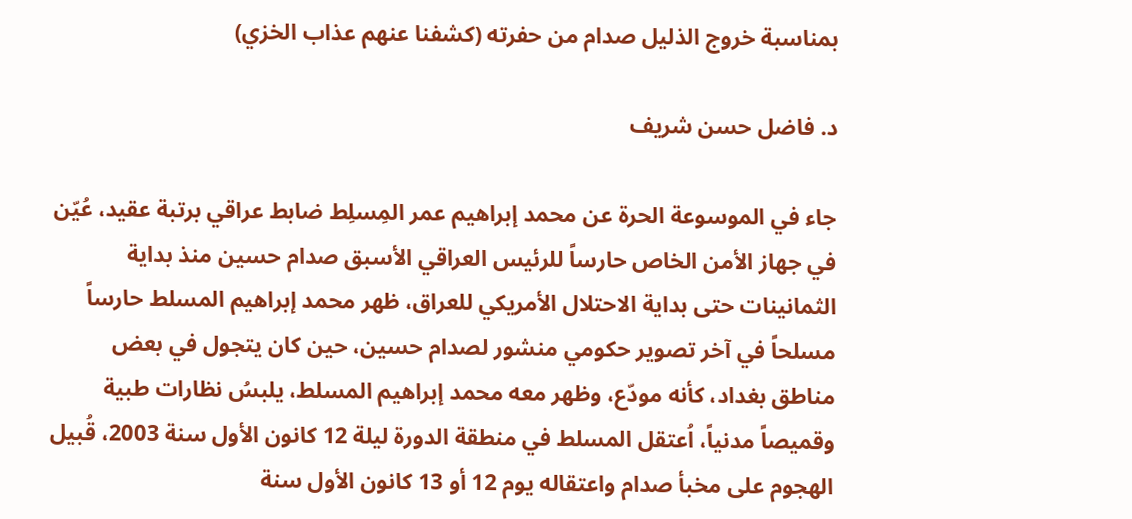بمناسبة خروج الذليل صدام من حفرته (كشفنا عنهم عذاب الخزي)

د. فاضل حسن شريف

جاء في الموسوعة الحرة عن محمد إبراهيم عمر المِسلِط ضابط عراقي برتبة عقيد، عُيّن في جهاز الأمن الخاص حارساً للرئيس العراقي الأسبق صدام حسين منذ بداية الثمانينات حتى بداية الاحتلال الأمريكي للعراق، ظهر محمد إبراهيم المسلط حارساً مسلحاً في آخر تصوير حكومي منشور لصدام حسين، حين كان يتجول في بعض مناطق بغداد، كأنه مودّع، وظهر معه محمد إبراهيم المسلط، يلبسُ نظارات طبية وقميصاً مدنياً، اُعتقل المسلط في منطقة الدورة ليلة 12 كانون الأول سنة 2003، قُبيل الهجوم على مخبأ صدام واعتقاله يوم 12 أو 13 كانون الأول سنة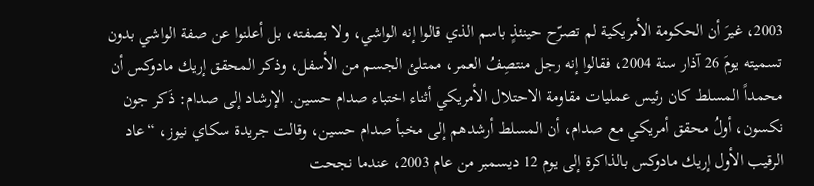2003، غيرَ أن الحكومة الأمريكية لم تصرّح حينئذٍ باسم الذي قالوا إنه الواشي، ولا بصفته، بل أعلنوا عن صفة الواشي بدون تسميته يومَ 26 آذار سنة 2004، فقالوا إنه رجل منتصِفُ العمر، ممتلئ الجسم من الأسفل، وذكر المحقق إريك مادوكس أن محمداً المسلط كان رئيس عمليات مقاومة الاحتلال الأمريكي أثناء اختباء صدام حسين. الإرشاد إلى صدام: ذَكر جون نكسون، أولُ محقق أمريكي مع صدام، أن المسلط أرشدهم إلى مخبأ صدام حسين، وقالت جريدة سكاي نيوز، “عاد الرقيب الأول إريك مادوكس بالذاكرة إلى يوم 12 ديسمبر من عام 2003، عندما نجحت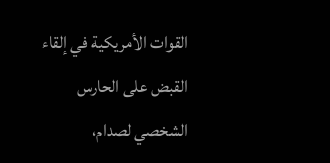القوات الأمريكية في إلقاء القبض على الحارس الشخصي لصدام،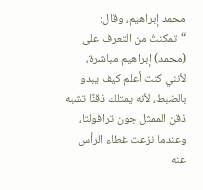محمد إبراهيم، وقال: “تمكنتُ من التعرف على (محمد) إبراهيم مباشرة، لأنني كنت أعلم كيف يبدو بالضبط، لأنه يمتلك ذقنًا تشبه ذقن الممثل جون ترافولتا، وعندما نزعت غطاء الرأس عنه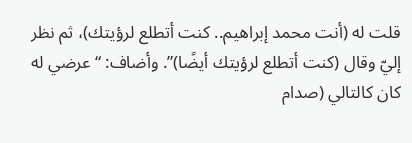قلت له (أنت محمد إبراهيم.. كنت أتطلع لرؤيتك)، ثم نظر إليّ وقال (كنت أتطلع لرؤيتك أيضًا)”. وأضاف: “عرضي له كان كالتالي (صدام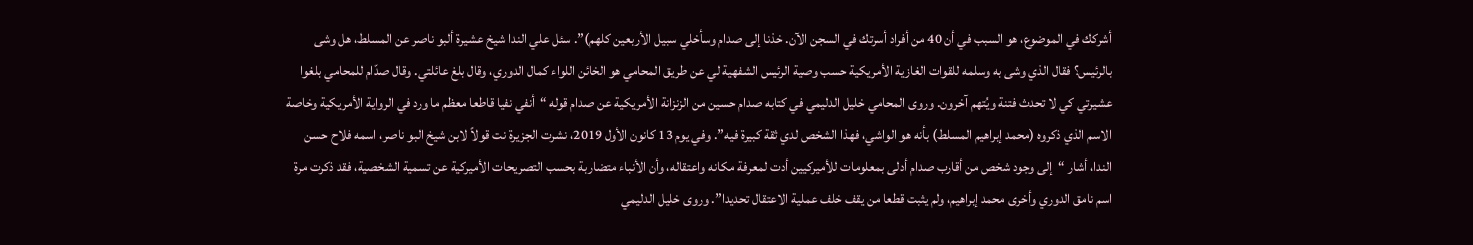أشركك في الموضوع، هو السبب في أن 40 من أفراد أسرتك في السجن الآن. خذنا إلى صدام وسأخلي سبيل الأربعين كلهم)”. سئل علي الندا شيخ عشيرة ألبو ناصر عن المسلط، هل وشى بالرئيس؟ فقال الذي وشى به وسلمه للقوات الغازية الأمريكية حسب وصية الرئيس الشفهية لي عن طريق المحامي هو الخائن اللواء كمال الدوري، وقال بلغ عائلتي. وقال صدّام للمحامي بلغوا عشيرتي كي لا تحدث فتنة ويُتهم آخرون. وروى المحامي خليل الدليمي في كتابه صدام حسين من الزنزانة الأمريكية عن صدام قوله “أنفي نفيا قاطعا معظم ما ورد في الرواية الأمريكية وخاصة الاسم الذي ذكروه (محمد إبراهيم المسلط) بأنه هو الواشي، فهذا الشخص لدي ثقة كبيرة فيه”. وفي يوم 13 كانون الأول 2019، نشرت الجزيرة نت قولاً لابن شيخ البو ناصر، اسمه فلاح حسن الندا، أشار “إلى وجود شخص من أقارب صدام أدلى بمعلومات للأميركيين أدت لمعرفة مكانه واعتقاله، وأن الأنباء متضاربة بحسب التصريحات الأميركية عن تسمية الشخصية، فقد ذكرت مرة اسم نامق الدوري وأخرى محمد إبراهيم، ولم يثبت قطعا من يقف خلف عملية الاعتقال تحديدا”. وروى خليل الدليمي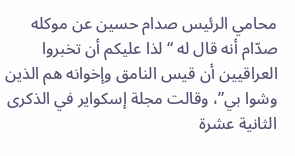محامي الرئيس صدام حسين عن موكله صدّام أنه قال له “لذا عليكم أن تخبروا العراقيين أن قيس النامق وإخوانه هم الذين وشوا بي”، وقالت مجلة إسكواير في الذكرى الثانية عشرة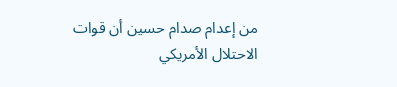من إعدام صدام حسين أن قوات الاحتلال الأمريكي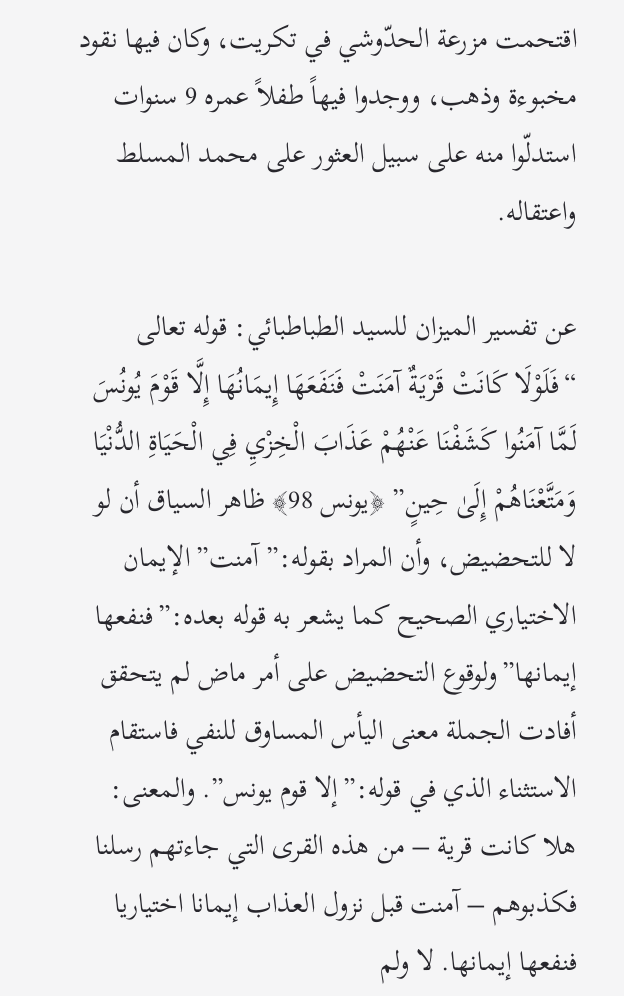اقتحمت مزرعة الحدّوشي في تكريت، وكان فيها نقود مخبوءة وذهب، ووجدوا فيهاً طفلاً عمره 9 سنوات استدلّوا منه على سبيل العثور على محمد المسلط واعتقاله.

عن تفسير الميزان للسيد الطباطبائي: قوله تعالى “فَلَوْلَا كَانَتْ قَرْيَةٌ آمَنَتْ فَنَفَعَهَا إِيمَانُهَا إِلَّا قَوْمَ يُونُسَ لَمَّا آمَنُوا كَشَفْنَا عَنْهُمْ عَذَابَ الْخِزْيِ فِي الْحَيَاةِ الدُّنْيَا وَمَتَّعْنَاهُمْ إِلَىٰ حِينٍ” ﴿يونس 98﴾ ظاهر السياق أن لو لا للتحضيض، وأن المراد بقوله:”آمنت”الإيمان الاختياري الصحيح كما يشعر به قوله بعده:”فنفعها إيمانها”ولوقوع التحضيض على أمر ماض لم يتحقق أفادت الجملة معنى اليأس المساوق للنفي فاستقام الاستثناء الذي في قوله:”إلا قوم يونس”. والمعنى: هلا كانت قرية – من هذه القرى التي جاءتهم رسلنا فكذبوهم – آمنت قبل نزول العذاب إيمانا اختياريا فنفعها إيمانها. لا ولم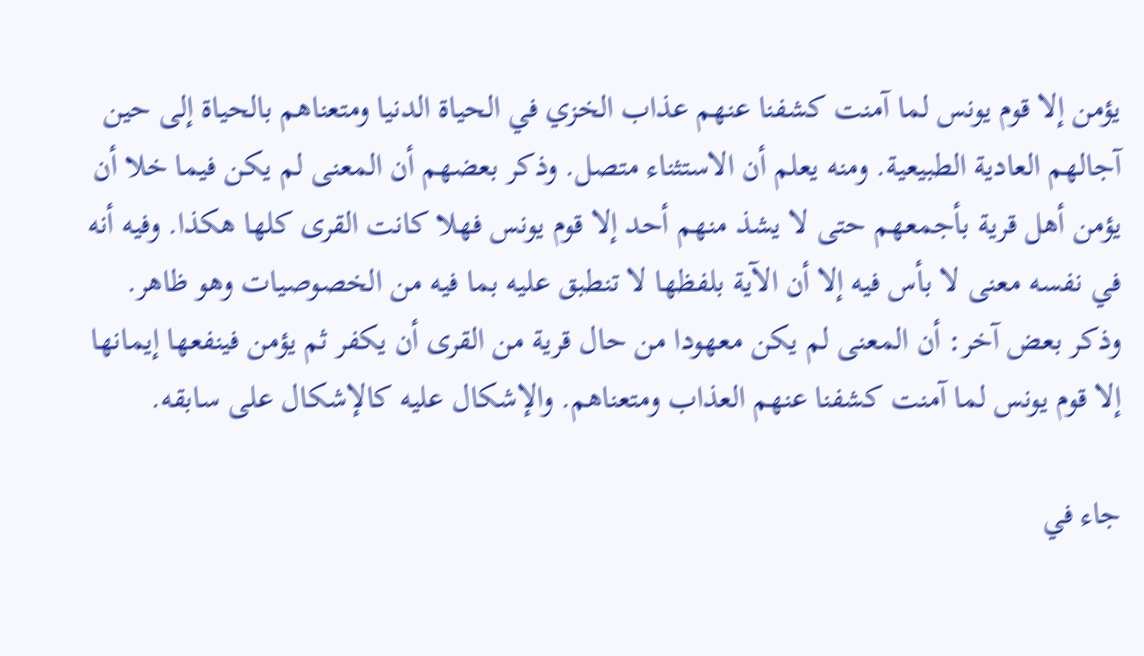يؤمن إلا قوم يونس لما آمنت كشفنا عنهم عذاب الخزي في الحياة الدنيا ومتعناهم بالحياة إلى حين آجالهم العادية الطبيعية. ومنه يعلم أن الاستثناء متصل. وذكر بعضهم أن المعنى لم يكن فيما خلا أن يؤمن أهل قرية بأجمعهم حتى لا يشذ منهم أحد إلا قوم يونس فهلا كانت القرى كلها هكذا. وفيه أنه في نفسه معنى لا بأس فيه إلا أن الآية بلفظها لا تنطبق عليه بما فيه من الخصوصيات وهو ظاهر. وذكر بعض آخر: أن المعنى لم يكن معهودا من حال قرية من القرى أن يكفر ثم يؤمن فينفعها إيمانها إلا قوم يونس لما آمنت كشفنا عنهم العذاب ومتعناهم. والإشكال عليه كالإشكال على سابقه.

جاء في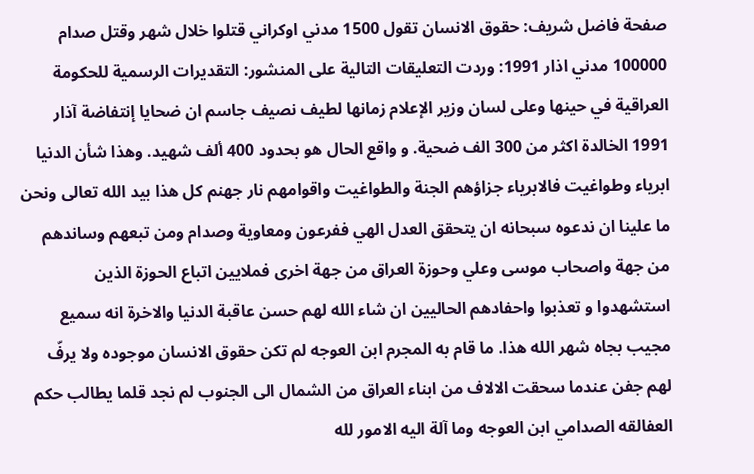صفحة فاضل شريف: حقوق الانسان تقول 1500 مدني اوكراني قتلوا خلال شهر وقتل صدام 100000 مدني اذار 1991: وردت التعليقات التالية على المنشور: التقديرات الرسمية للحكومة العراقية في حينها وعلى لسان وزير الإعلام زمانها لطيف نصيف جاسم ان ضحايا إنتفاضة آذار 1991 الخالدة اكثر من 300 الف ضحية. و واقع الحال هو بحدود 400 ألف شهيد. وهذا شأن الدنيا ابرياء وطواغيت فالابرياء جزاؤهم الجنة والطواغيت واقوامهم نار جهنم كل هذا بيد الله تعالى ونحن ما علينا ان ندعوه سبحانه ان يتحقق العدل الهي ففرعون ومعاوية وصدام ومن تبعهم وساندهم من جهة واصحاب موسى وعلي وحوزة العراق من جهة اخرى فملايين اتباع الحوزة الذين استشهدوا و تعذبوا واحفادهم الحاليين ان شاء الله لهم حسن عاقبة الدنيا والاخرة انه سميع مجيب بجاه شهر الله هذا. ما قام به المجرم ابن العوجه لم تكن حقوق الانسان موجوده ولا يرفّ لهم جفن عندما سحقت الالاف من ابناء العراق من الشمال الى الجنوب لم نجد قلما يطالب حكم العفالقه الصدامي ابن العوجه وما آلة اليه الامور لله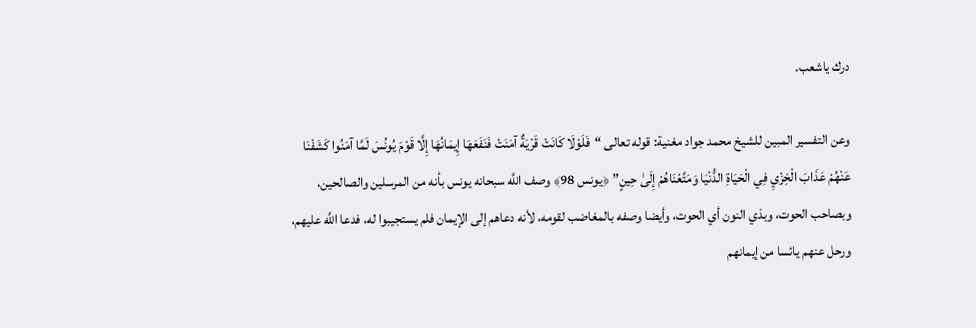درك ياشعب.

وعن التفسير المبين للشيخ محمد جواد مغنية: قوله تعالى “فَلَوْلَا كَانَتْ قَرْيَةٌ آمَنَتْ فَنَفَعَهَا إِيمَانُهَا إِلَّا قَوْمَ يُونُسَ لَمَّا آمَنُوا كَشَفْنَا عَنْهُمْ عَذَابَ الْخِزْيِ فِي الْحَيَاةِ الدُّنْيَا وَمَتَّعْنَاهُمْ إِلَىٰ حِينٍ” ﴿يونس 98﴾ وصف اللَّه سبحانه يونس بأنه من المرسلين والصالحين، وبصاحب الحوت، وبذي النون أي الحوت، وأيضا وصفه بالمغاضب لقومه، لأنه دعاهم إلى الإيمان فلم يستجيبوا له، فدعا اللَّه عليهم، ورحل عنهم يائسا من إيمانهم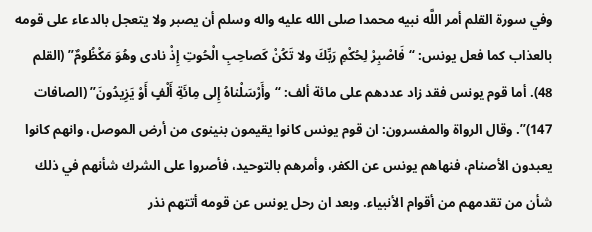وفي سورة القلم أمر اللَّه نبيه محمدا صلى الله عليه واله وسلم أن يصبر ولا يتعجل بالدعاء على قومه بالعذاب كما فعل يونس: “فَاصْبِرْ لِحُكْمِ رَبِّكَ ولا تَكُنْ كَصاحِبِ الْحُوتِ إِذْ نادى وهُوَ مَكْظُومٌ” (القلم 48). أما قوم يونس فقد زاد عددهم على مائة ألف: “وأَرْسَلْناهُ إِلى مِائَةِ أَلْفٍ أَوْ يَزِيدُونَ” (الصافات 147)”. وقال الرواة والمفسرون: ان قوم يونس كانوا يقيمون بنينوى من أرض الموصل، وانهم كانوا يعبدون الأصنام، فنهاهم يونس عن الكفر، وأمرهم بالتوحيد، فأصروا على الشرك شأنهم في ذلك شأن من تقدمهم من أقوام الأنبياء. وبعد ان رحل يونس عن قومه أتتهم نذر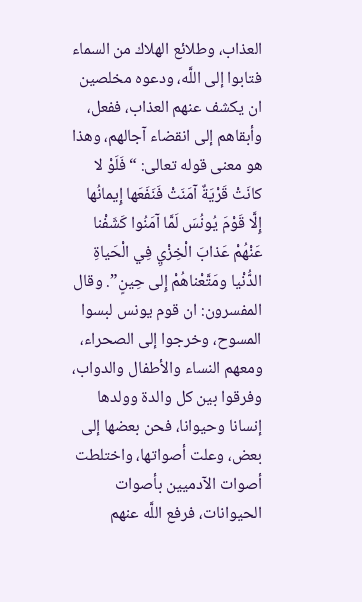العذاب، وطلائع الهلاك من السماء فتابوا إلى اللَّه، ودعوه مخلصين ان يكشف عنهم العذاب، ففعل، وأبقاهم إلى انقضاء آجالهم، وهذا هو معنى قوله تعالى: “فَلَوْ لا كانَتْ قَرْيَةٌ آمَنَتْ فَنَفَعَها إِيمانُها إِلَّا قَوْمَ يُونُسَ لَمَّا آمَنُوا كَشَفْنا عَنْهُمْ عَذابَ الْخِزْيِ فِي الْحَياةِ الدُّنْيا ومَتَّعْناهُمْ إِلى حِينٍ”. وقال المفسرون: ان قوم يونس لبسوا المسوح، وخرجوا إلى الصحراء، ومعهم النساء والأطفال والدواب، وفرقوا بين كل والدة وولدها إنسانا وحيوانا، فحن بعضها إلى بعض، وعلت أصواتها، واختلطت أصوات الآدميين بأصوات الحيوانات، فرفع اللَّه عنهم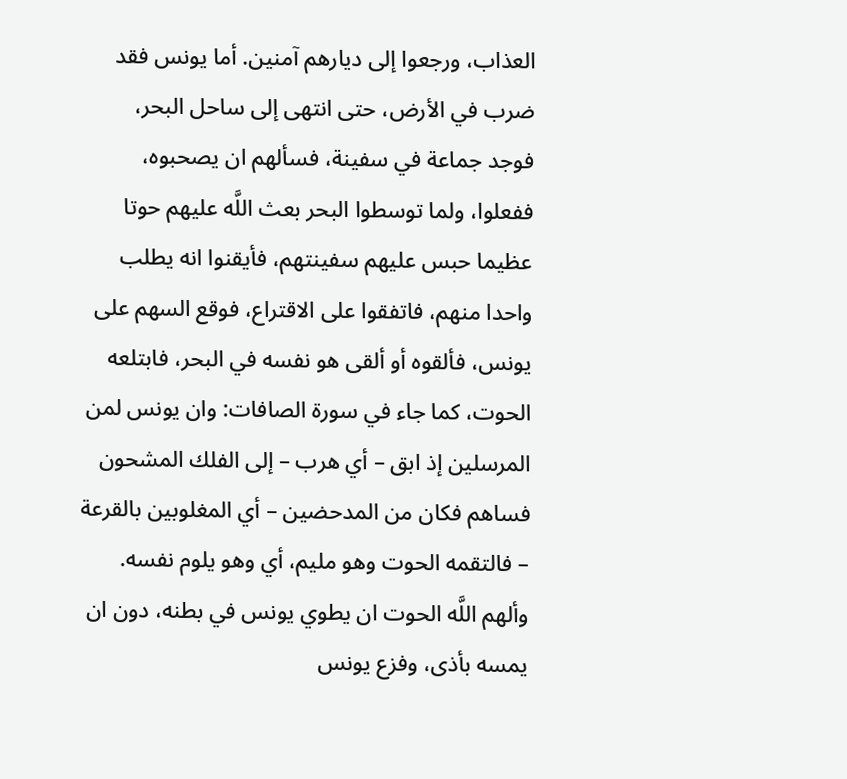العذاب، ورجعوا إلى ديارهم آمنين. أما يونس فقد ضرب في الأرض، حتى انتهى إلى ساحل البحر، فوجد جماعة في سفينة، فسألهم ان يصحبوه، ففعلوا، ولما توسطوا البحر بعث اللَّه عليهم حوتا عظيما حبس عليهم سفينتهم، فأيقنوا انه يطلب واحدا منهم، فاتفقوا على الاقتراع، فوقع السهم على يونس، فألقوه أو ألقى هو نفسه في البحر، فابتلعه الحوت، كما جاء في سورة الصافات: وان يونس لمن المرسلين إذ ابق – أي هرب – إلى الفلك المشحون فساهم فكان من المدحضين – أي المغلوبين بالقرعة – فالتقمه الحوت وهو مليم، أي وهو يلوم نفسه. وألهم اللَّه الحوت ان يطوي يونس في بطنه، دون ان يمسه بأذى، وفزع يونس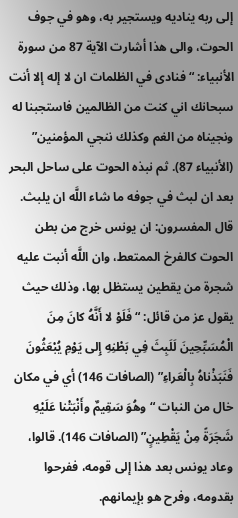إلى ربه يناديه ويستجير به، وهو في جوف الحوت، والى هذا أشارت الآية 87 من سورة الأنبياء: “فنادى في الظلمات ان لا إله إلا أنت سبحانك اني كنت من الظالمين فاستجبنا له ونجيناه من الغم وكذلك ننجي المؤمنين” (الأنبياء 87). ثم نبذه الحوت على ساحل البحر بعد ان لبث في جوفه ما شاء اللَّه ان يلبث. قال المفسرون: ان يونس خرج من بطن الحوت كالفرخ الممتعط، وان اللَّه أنبت عليه شجرة من يقطين يستظل بها، وذلك حيث يقول عز من قائل: “فَلَوْ لا أَنَّهُ كانَ مِنَ الْمُسَبِّحِينَ لَلَبِثَ فِي بَطْنِهِ إِلى يَوْمِ يُبْعَثُونَ فَنَبَذْناهُ بِالْعَراءِ” (الصافات 146) أي في مكان خال من النبات “وهُوَ سَقِيمٌ وأَنْبَتْنا عَلَيْهِ شَجَرَةً مِنْ يَقْطِينٍ” (الصافات 146). قالوا، وعاد يونس بعد هذا إلى قومه، ففرحوا بقدومه، وفرح هو بإيمانهم.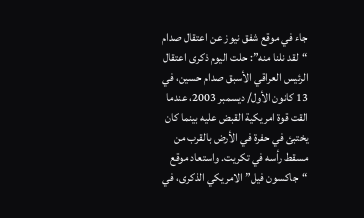جاء في موقع شفق نيوز عن اعتقال صدام “لقد نلنا منه”: حلت اليوم ذكرى اعتقال الرئيس العراقي الأسبق صدام حسين، في 13 كانون الأول/ ديسمبر 2003، عندما القت قوة امريكية القبض عليه بينما كان يختبئ في حفرة في الأرض بالقرب من مسقط رأسه في تكريت. واستعاد موقع “جاكسون فيل” الامريكي الذكرى، في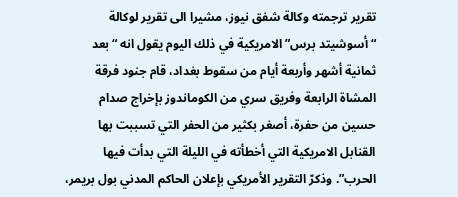تقرير ترجمته وكالة شفق نيوز، مشيرا الى تقرير لوكالة “أسوشيتد برس” الامريكية في ذلك اليوم يقول انه “بعد ثمانية أشهر وأربعة أيام من سقوط بغداد، قام جنود فرقة المشاة الرابعة وفريق سري من الكوماندوز بإخراج صدام حسين من حفرة، أصغر بكثير من الحفر التي تسببت بها القنابل الامريكية التي أخطأته في الليلة التي بدأت فيها الحرب”. وذكرّ التقرير الأمريكي بإعلان الحاكم المدني بول بريمر،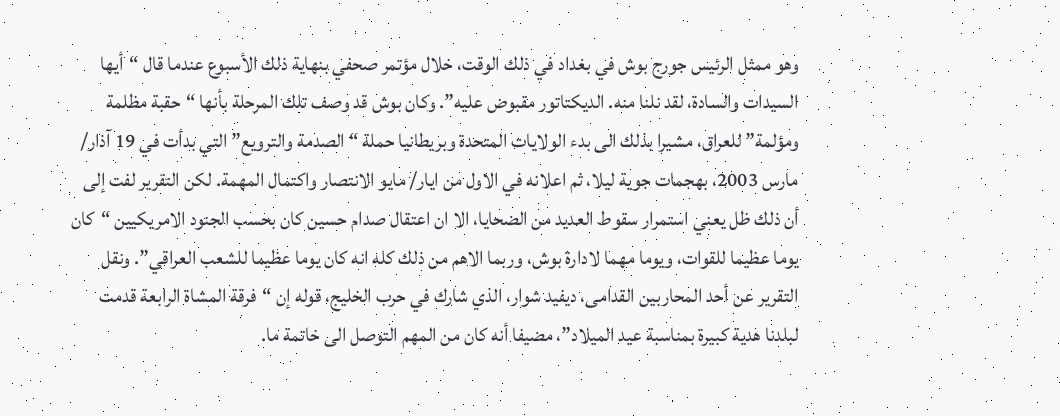وهو ممثل الرئيس جورج بوش في بغداد في ذلك الوقت، خلال مؤتمر صحفي بنهاية ذلك الأسبوع عندما قال “أيها السيدات والسادة، لقد نلنا منه. الديكتاتور مقبوض عليه”. وكان بوش قد وصف تلك المرحلة بأنها “حقبة مظلمة ومؤلمة” للعراق، مشيرا بذلك الى بدء الولايات المتحدة وبريطانيا حملة “الصدمة والترويع” التي بدأت في 19 آذار/ مارس 2003، بهجمات جوية ليلا، ثم اعلانه في الاول من ايار/ مايو الانتصار واكتمال المهمة. لكن التقرير لفت إلى أن ذلك ظل يعني استمرار سقوط العديد من الضحايا، الا ان اعتقال صدام حسين كان بحسب الجنود الامريكيين “كان يوما عظيما للقوات، ويوما مهما لادارة بوش، وربما الاهم من ذلك كله انه كان يوما عظيما للشعب العراقي”. ونقل التقرير عن أحد المحاربين القدامى، ديفيد شوار، الذي شارك في حرب الخليج، قوله إن “فرقة المشاة الرابعة قدمت لبلدنا هدية كبيرة بمناسبة عيد الميلاد”، مضيفا أنه كان من المهم التوصل الى خاتمة ما.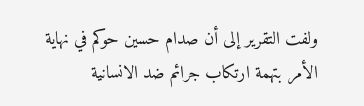ولفت التقرير إلى أن صدام حسين حوكم في نهاية الأمر بتهمة ارتكاب جرائم ضد الانسانية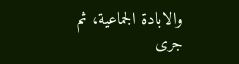والابادة الجماعية، ثم جرى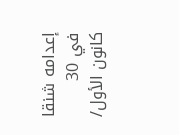إعدامه شنقا في 30 كانون الأول/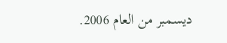ديسمبر من العام 2006.